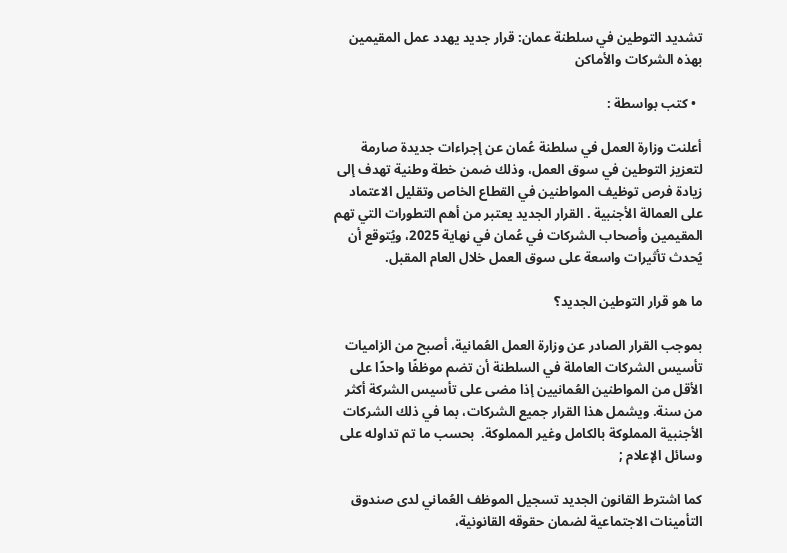تشديد التوطين في سلطنة عمان: قرار جديد يهدد عمل المقيمين بهذه الشركات والأماكن

  • كتب بواسطة :

أعلنت وزارة العمل في سلطنة عُمان عن إجراءات جديدة صارمة لتعزيز التوطين في سوق العمل، وذلك ضمن خطة وطنية تهدف إلى زيادة فرص توظيف المواطنين في القطاع الخاص وتقليل الاعتماد على العمالة الأجنبية . القرار الجديد يعتبر من أهم التطورات التي تهم المقيمين وأصحاب الشركات في عُمان في نهاية 2025، ويُتوقع أن يُحدث تأثيرات واسعة على سوق العمل خلال العام المقبل.

ما هو قرار التوطين الجديد؟

بموجب القرار الصادر عن وزارة العمل العُمانية، أصبح من الزاميات تأسيس الشركات العاملة في السلطنة أن تضم موظفًا واحدًا على الأقل من المواطنين العُمانيين إذا مضى على تأسيس الشركة أكثر من سنة. ويشمل هذا القرار جميع الشركات، بما في ذلك الشركات الأجنبية المملوكة بالكامل وغير المملوكة.  بحسب ما تم تداوله على وسائل الإعلام ;

كما اشترط القانون الجديد تسجيل الموظف العُماني لدى صندوق التأمينات الاجتماعية لضمان حقوقه القانونية،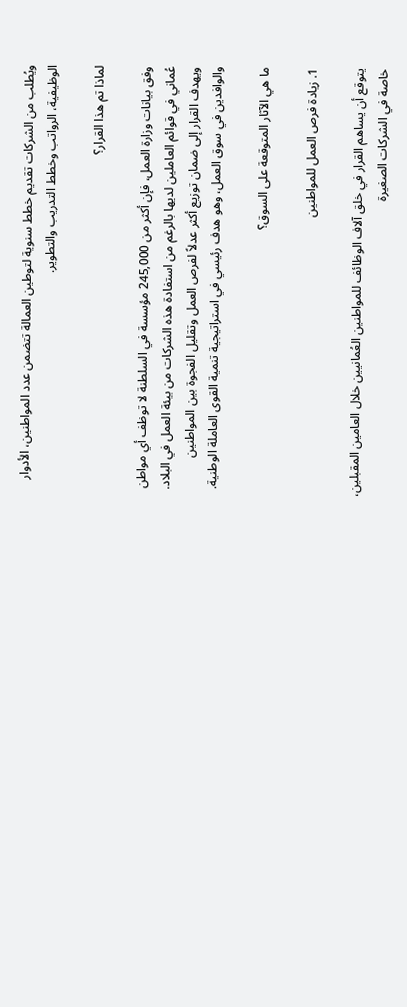ويُطلب من الشركات تقديم خطط سنوية لتوطين العمالة تتضمن عدد المواطنين، الأدوار الوظيفية، الرواتب وخطط التدريب والتطوير.

لماذا تم هذا القرار؟

وفق بيانات وزارة العمل، فإن أكثر من 245,000 مؤسسة في السلطنة لا توظف أي مواطن عُماني في قوائم العاملين لديها بالرغم من استفادة هذه الشركات من بيئة العمل في البلاد. ويهدف القرار إلى ضمان توزيع أكثر عدلاً لفرص العمل وتقليل الفجوة بين المواطنين والوافدين في سوق العمل، وهو هدف رئيسي في استراتيجية تنمية القوى العاملة الوطنية.

ما هي الآثار المتوقعة على السوق؟

1. زيادة فرص العمل للمواطنين

يتوقع أن يساهم القرار في خلق آلاف الوظائف للمواطنين العُمانيين خلال العامين المقبلين، خاصة في الشركات الصغيرة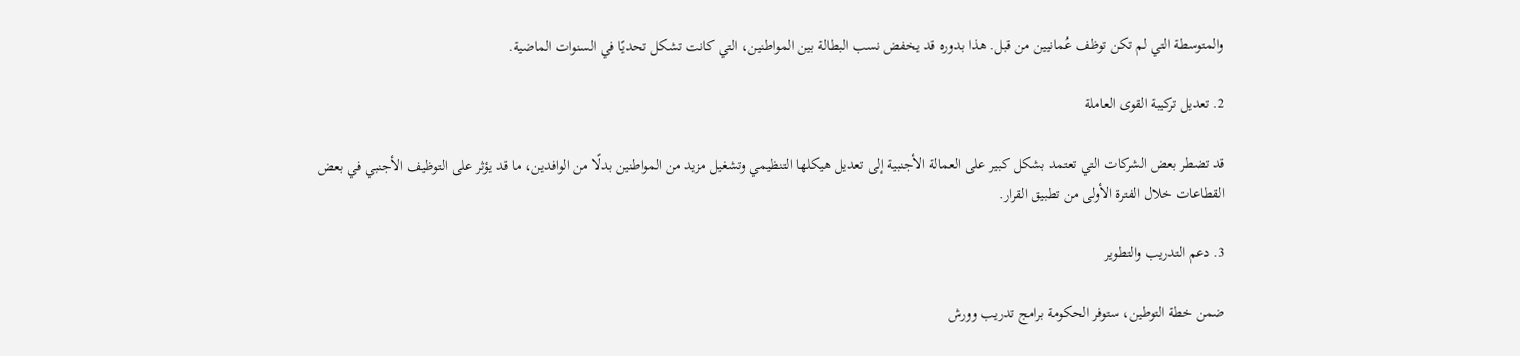والمتوسطة التي لم تكن توظف عُمانيين من قبل. هذا بدوره قد يخفض نسب البطالة بين المواطنين، التي كانت تشكل تحديًا في السنوات الماضية.

2. تعديل تركيبة القوى العاملة

قد تضطر بعض الشركات التي تعتمد بشكل كبير على العمالة الأجنبية إلى تعديل هيكلها التنظيمي وتشغيل مزيد من المواطنين بدلًا من الوافدين، ما قد يؤثر على التوظيف الأجنبي في بعض القطاعات خلال الفترة الأولى من تطبيق القرار.

3. دعم التدريب والتطوير

ضمن خطة التوطين، ستوفر الحكومة برامج تدريب وورش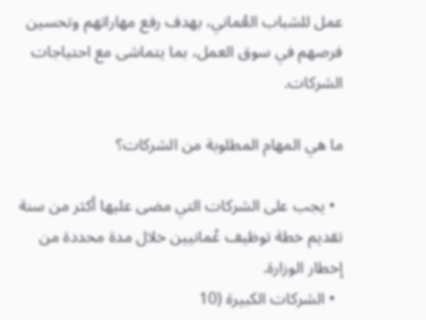عمل للشباب العُماني، بهدف رفع مهاراتهم وتحسين فرصهم في سوق العمل، بما يتماشى مع احتياجات الشركات.

ما هي المهام المطلوبة من الشركات؟

  • يجب على الشركات التي مضى عليها أكثر من سنة تقديم خطة توظيف عُمانيين خلال مدة محددة من إخطار الوزارة.
  • الشركات الكبيرة (10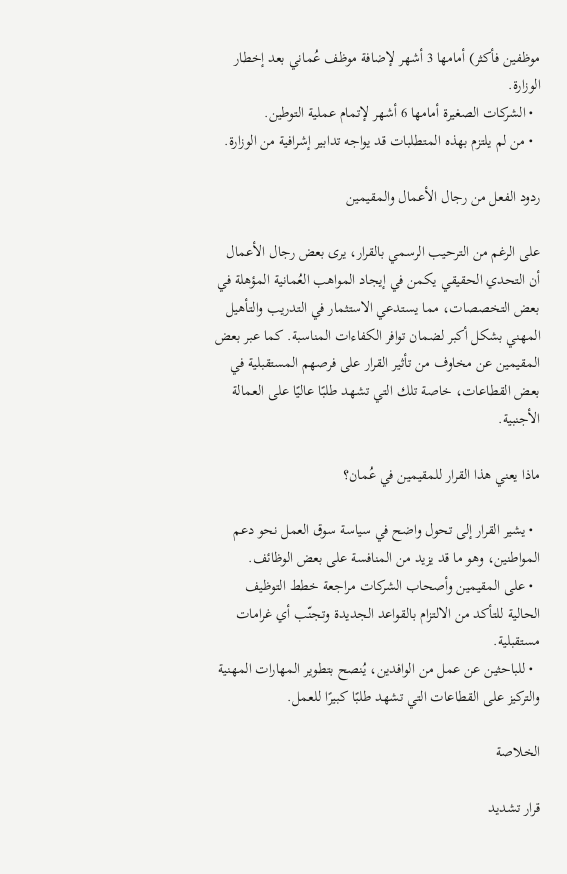موظفين فأكثر) أمامها 3 أشهر لإضافة موظف عُماني بعد إخطار الوزارة.
  • الشركات الصغيرة أمامها 6 أشهر لإتمام عملية التوطين.
  • من لم يلتزم بهذه المتطلبات قد يواجه تدابير إشرافية من الوزارة.

ردود الفعل من رجال الأعمال والمقيمين

على الرغم من الترحيب الرسمي بالقرار، يرى بعض رجال الأعمال أن التحدي الحقيقي يكمن في إيجاد المواهب العُمانية المؤهلة في بعض التخصصات، مما يستدعي الاستثمار في التدريب والتأهيل المهني بشكل أكبر لضمان توافر الكفاءات المناسبة. كما عبر بعض المقيمين عن مخاوف من تأثير القرار على فرصهم المستقبلية في بعض القطاعات، خاصة تلك التي تشهد طلبًا عاليًا على العمالة الأجنبية.

ماذا يعني هذا القرار للمقيمين في عُمان؟

  • يشير القرار إلى تحول واضح في سياسة سوق العمل نحو دعم المواطنين، وهو ما قد يزيد من المنافسة على بعض الوظائف.
  • على المقيمين وأصحاب الشركات مراجعة خطط التوظيف الحالية للتأكد من الالتزام بالقواعد الجديدة وتجنّب أي غرامات مستقبلية.
  • للباحثين عن عمل من الوافدين، يُنصح بتطوير المهارات المهنية والتركيز على القطاعات التي تشهد طلبًا كبيرًا للعمل.

الخلاصة

قرار تشديد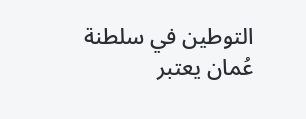التوطين في سلطنة عُمان يعتبر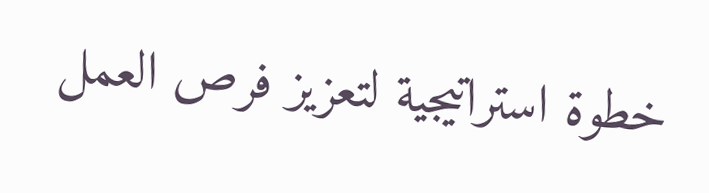خطوة استراتيجية لتعزيز فرص العمل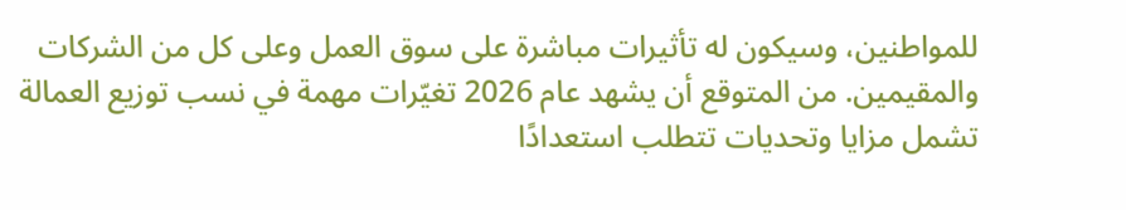للمواطنين، وسيكون له تأثيرات مباشرة على سوق العمل وعلى كل من الشركات والمقيمين. من المتوقع أن يشهد عام 2026 تغيّرات مهمة في نسب توزيع العمالة تشمل مزايا وتحديات تتطلب استعدادًا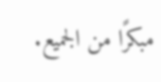مبكرًا من الجميع.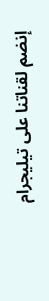إنضم لقناتنا على تيليجرام